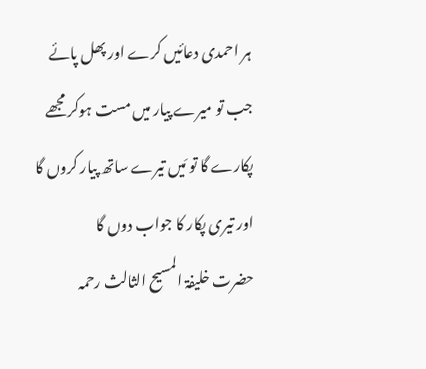ہر احمدی دعائیں کرے اور پھل پائے
جب تو میرے پیار میں مست ہوکر مجھے پکارے گا تو مَیں تیرے ساتھ پیار کروں گا اور تیری پکار کا جواب دوں گا
حضرت خلیفۃ المسیح الثالث رحمہ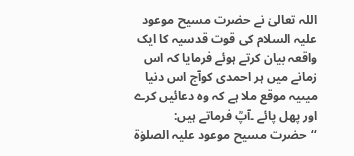اللہ تعالیٰ نے حضرت مسیح موعود علیہ السلام کی قوت قدسیہ کا ایک واقعہ بیان کرتے ہوئے فرمایا کہ اس زمانے میں ہر احمدی کوآج اس دنیا میںیہ موقع ملا ہے کہ وہ دعائیں کرے اور پھل پائے ۔آپؒ فرماتے ہیں:
‘‘حضرت مسیح موعود علیہ الصلوٰۃ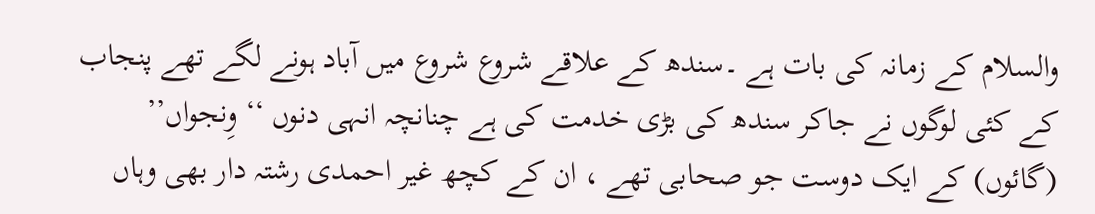والسلام کے زمانہ کی بات ہے ۔سندھ کے علاقے شروع شروع میں آباد ہونے لگے تھے پنجاب کے کئی لوگوں نے جاکر سندھ کی بڑی خدمت کی ہے چنانچہ انہی دنوں ‘‘ وِنجواں’’ (گائوں) کے ایک دوست جو صحابی تھے ، ان کے کچھ غیر احمدی رشتہ دار بھی وہاں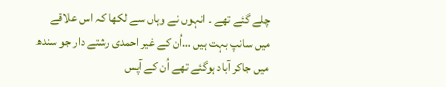چلے گئے تھے ۔ انہوں نے وہاں سے لکھا کہ اس علاقے میں سانپ بہت ہیں …اُن کے غیر احمدی رشتے دار جو سندھ میں جاکر آباد ہوگئے تھے اُن کے آپس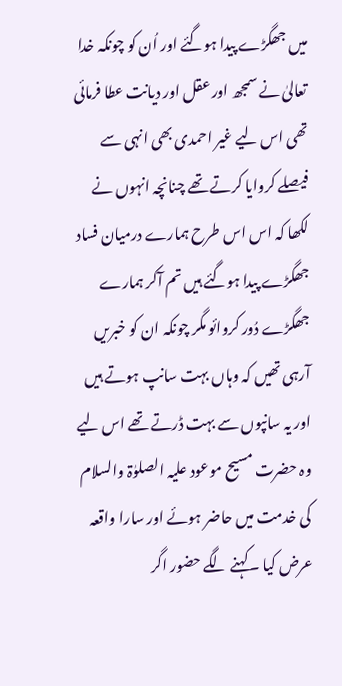میں جھگڑے پیدا ہوگئے اور اُن کو چونکہ خدا تعالیٰ نے سمجھ اور عقل اور دیانت عطا فرمائی تھی اس لیے غیر احمدی بھی انہی سے فیصلے کروایا کرتے تھے چنانچہ انہوں نے لکھا کہ اس اس طرح ہمارے درمیان فساد جھگڑے پیدا ہوگئے ہیں تم آکر ہمارے جھگڑے دُور کروائو مگر چونکہ ان کو خبریں آرہی تھیں کہ وہاں بہت سانپ ہوتے ہیں اور یہ سانپوں سے بہت ڈرتے تھے اس لیے وہ حضرت مسیح موعود علیہ الصلوٰۃ والسلام کی خدمت میں حاضر ہوئے اور سارا واقعہ عرض کیا ۔کہنے لگے حضور اگر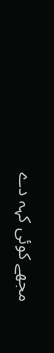مجھے کوئی کہہ دے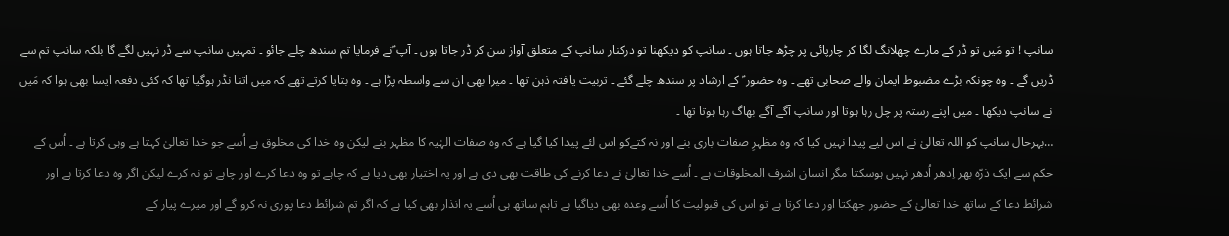سانپ ! تو مَیں تو ڈر کے مارے چھلانگ لگا کر چارپائی پر چڑھ جاتا ہوں ۔ سانپ کو دیکھنا تو درکنار سانپ کے متعلق آواز سن کر ڈر جاتا ہوں ۔ آپ ؑنے فرمایا تم سندھ چلے جائو ۔ تمہیں سانپ سے ڈر نہیں لگے گا بلکہ سانپ تم سے ڈریں گے ۔ وہ چونکہ بڑے مضبوط ایمان والے صحابی تھے ۔ وہ حضور ؑ کے ارشاد پر سندھ چلے گئے ۔ تربیت یافتہ ذہن تھا ۔ میرا بھی ان سے واسطہ پڑا ہے ۔ وہ بتایا کرتے تھے کہ میں اتنا نڈر ہوگیا تھا کہ کئی دفعہ ایسا بھی ہوا کہ مَیں نے سانپ دیکھا ۔ میں اپنے رستہ پر چل رہا ہوتا اور سانپ آگے آگے بھاگ رہا ہوتا تھا ۔
…بہرحال سانپ کو اللہ تعالیٰ نے اس لیے پیدا نہیں کیا کہ وہ مظہرِ صفات باری بنے اور نہ کتےکو اس لئے پیدا کیا گیا ہے کہ وہ صفات الہٰیہ کا مظہر بنے لیکن وہ خدا کی مخلوق ہے اُسے جو خدا تعالیٰ کہتا ہے وہی کرتا ہے ۔ اُس کے حکم سے ایک ذرّہ بھر اِدھر اُدھر نہیں ہوسکتا مگر انسان اشرف المخلوقات ہے ۔ اُسے خدا تعالیٰ نے دعا کرنے کی طاقت بھی دی ہے اور یہ اختیار بھی دیا ہے کہ چاہے تو وہ دعا کرے اور چاہے تو نہ کرے لیکن اگر وہ دعا کرتا ہے اور شرائط دعا کے ساتھ خدا تعالیٰ کے حضور جھکتا اور دعا کرتا ہے تو اس کی قبولیت کا اُسے وعدہ بھی دیاگیا ہے تاہم ساتھ ہی اُسے یہ انذار بھی کیا ہے کہ اگر تم شرائط دعا پوری نہ کرو گے اور میرے پیار کے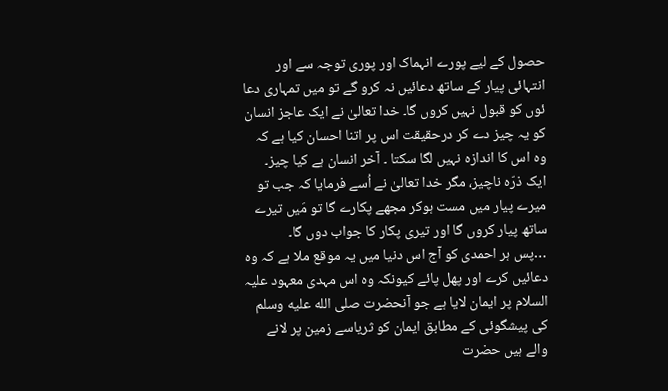حصول کے لیے پورے انہماک اور پوری توجہ سے اور انتہائی پیار کے ساتھ دعائیں نہ کرو گے تو میں تمہاری دعا ئوں کو قبول نہیں کروں گا۔ خدا تعالیٰ نے ایک عاجز انسان کو یہ چیز دے کر درحقیقت اس پر اتنا احسان کیا ہے کہ وہ اس کا اندازہ نہیں لگا سکتا ۔ آخر انسان ہے کیا چیز۔ ایک ذرّہ ناچیز، مگر خدا تعالیٰ نے اُسے فرمایا کہ جب تو میرے پیار میں مست ہوکر مجھے پکارے گا تو مَیں تیرے ساتھ پیار کروں گا اور تیری پکار کا جواب دوں گا۔
…پس ہر احمدی کو آج اس دنیا میں یہ موقع ملا ہے کہ وہ دعائیں کرے اور پھل پائے کیونکہ وہ اس مہدی معہود علیہ السلام پر ایمان لایا ہے جو آنحضرت صلى الله عليه وسلم کی پیشگوئی کے مطابق ایمان کو ثریاسے زمین پر لانے والے ہیں حضرت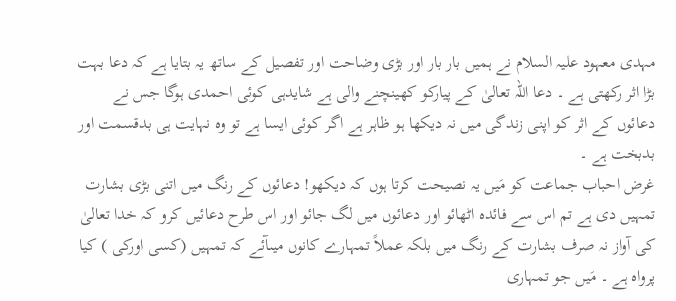مہدی معہود علیہ السلام نے ہمیں بار بار اور بڑی وضاحت اور تفصیل کے ساتھ یہ بتایا ہے کہ دعا بہت بڑا اثر رکھتی ہے ۔ دعا اللہ تعالیٰ کے پیارکو کھینچنے والی ہے شایدہی کوئی احمدی ہوگا جس نے دعائوں کے اثر کو اپنی زندگی میں نہ دیکھا ہو ظاہر ہے اگر کوئی ایسا ہے تو وہ نہایت ہی بدقسمت اور بدبخت ہے ۔
غرض احباب جماعت کو مَیں یہ نصیحت کرتا ہوں کہ دیکھو! دعائوں کے رنگ میں اتنی بڑی بشارت تمہیں دی ہے تم اس سے فائدہ اٹھائو اور دعائوں میں لگ جائو اور اس طرح دعائیں کرو کہ خدا تعالیٰ کی آواز نہ صرف بشارت کے رنگ میں بلکہ عملاً تمہارے کانوں میںآئے کہ تمہیں (کسی اورکی ) کیا پرواہ ہے ۔ مَیں جو تمہاری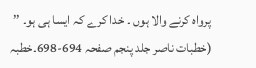پرواہ کرنے والا ہوں ۔ خدا کرے کہ ایسا ہی ہو۔ ’’
(خطبات ناصر جلد پنجم صفحہ 694-698۔خطبہ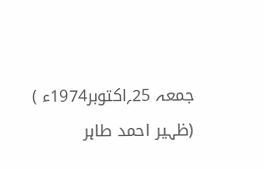جمعہ 25؍اکتوبر1974ء )
(ظہیر احمد طاہر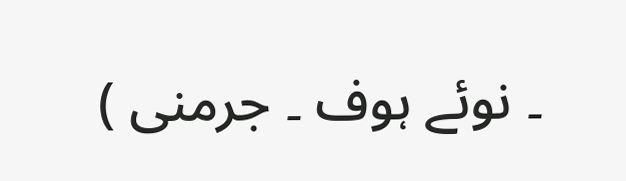۔ نوئے ہوف ۔ جرمنی )